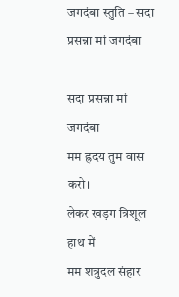जगदंबा स्तुति – सदा प्रसन्ना मां जगदंबा

सदा प्रसन्ना मां जगदंबा
मम ह्रदय तुम वास करो।
लेकर खड़ग त्रिशूल हाथ में
मम शत्रुदल संहार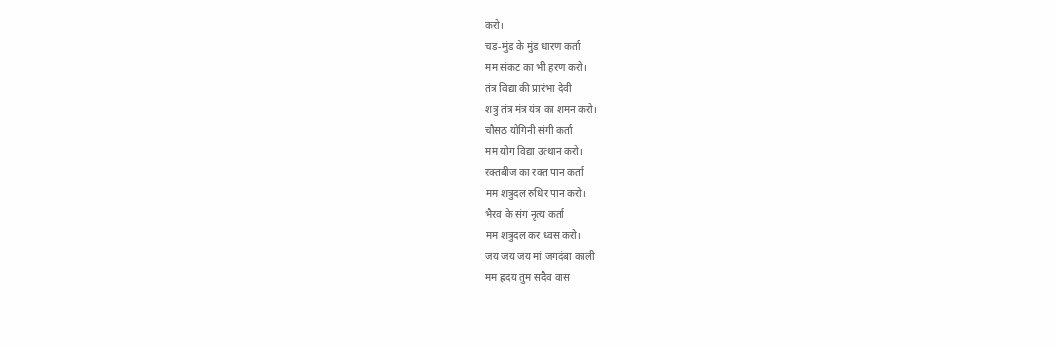करो।
चड-मुंड के मुंड धारण कर्ता
मम संकट का भी हरण करो।
तंत्र विद्या की प्रारंभा देवी
शत्रु तंत्र मंत्र यंत्र का शमन करो।
चौसठ योगिनी संगी कर्ता
मम योग विद्या उत्थान करो।
रक्तबीज का रक्त पान कर्ता
मम शत्रुदल रुधिर पान करो।
भैरव के संग नृत्य कर्ता
मम शत्रुदल कर ध्वस करो।
जय जय जय मां जगदंबा काली
मम ह्रदय तुम सदैव वास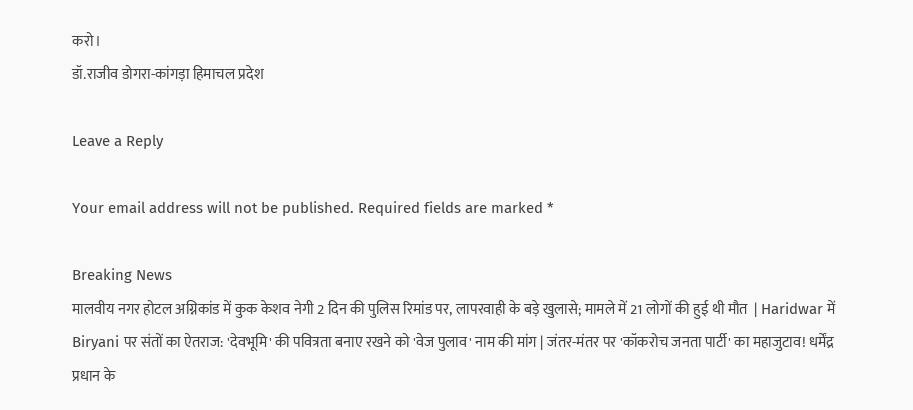करो।
डॉ.राजीव डोगरा-कांगड़ा हिमाचल प्रदेश

Leave a Reply

Your email address will not be published. Required fields are marked *

Breaking News
मालवीय नगर होटल अग्निकांड में कुक केशव नेगी 2 दिन की पुलिस रिमांड पर, लापरवाही के बड़े खुलासे; मामले में 21 लोगों की हुई थी मौत  | Haridwar में Biryani पर संतों का ऐतराज: 'देवभूमि' की पवित्रता बनाए रखने को 'वेज पुलाव' नाम की मांग | जंतर-मंतर पर 'कॉकरोच जनता पार्टी' का महाजुटाव! धर्मेंद्र प्रधान के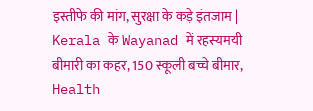इस्तीफे की मांग, सुरक्षा के कड़े इंतजाम | Kerala के Wayanad में रहस्यमयी बीमारी का कहर, 150 स्कूली बच्चे बीमार, Health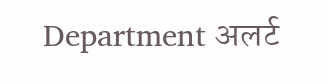Department अलर्ट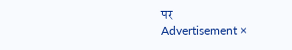पर
Advertisement ×